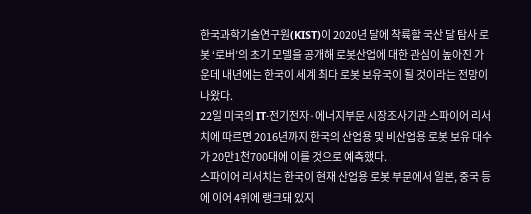한국과학기술연구원(KIST)이 2020년 달에 착륙할 국산 달 탐사 로봇 ‘로버’의 초기 모델을 공개해 로봇산업에 대한 관심이 높아진 가운데 내년에는 한국이 세계 최다 로봇 보유국이 될 것이라는 전망이 나왔다.
22일 미국의 IT·전기전자·에너지부문 시장조사기관 스파이어 리서치에 따르면 2016년까지 한국의 산업용 및 비산업용 로봇 보유 대수가 20만1천700대에 이를 것으로 예측했다.
스파이어 리서치는 한국이 현재 산업용 로봇 부문에서 일본, 중국 등에 이어 4위에 랭크돼 있지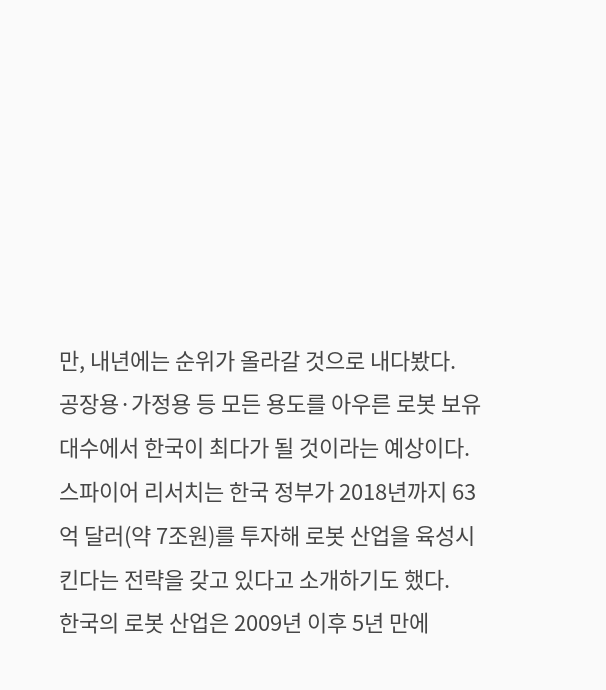만, 내년에는 순위가 올라갈 것으로 내다봤다.
공장용·가정용 등 모든 용도를 아우른 로봇 보유 대수에서 한국이 최다가 될 것이라는 예상이다.
스파이어 리서치는 한국 정부가 2018년까지 63억 달러(약 7조원)를 투자해 로봇 산업을 육성시킨다는 전략을 갖고 있다고 소개하기도 했다.
한국의 로봇 산업은 2009년 이후 5년 만에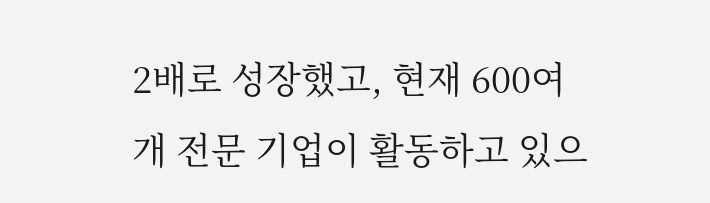2배로 성장했고, 현재 600여 개 전문 기업이 활동하고 있으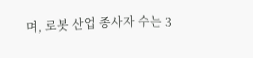며, 로봇 산업 종사자 수는 3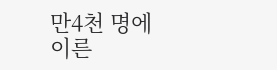만4천 명에 이른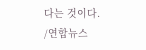다는 것이다.
/연합뉴스